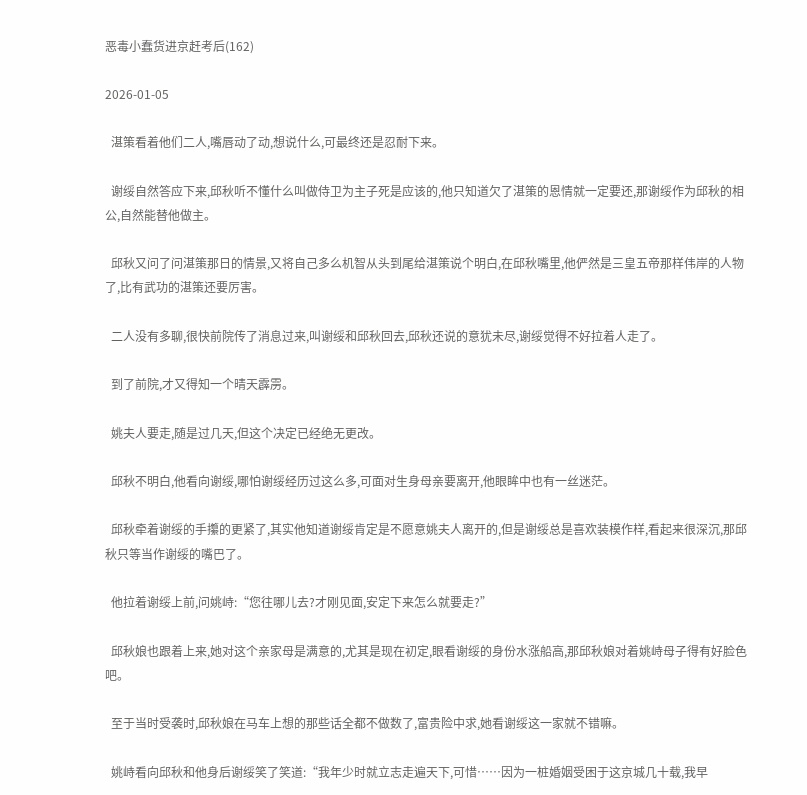恶毒小蠢货进京赶考后(162)

2026-01-05

  湛策看着他们二人,嘴唇动了动,想说什么,可最终还是忍耐下来。

  谢绥自然答应下来,邱秋听不懂什么叫做侍卫为主子死是应该的,他只知道欠了湛策的恩情就一定要还,那谢绥作为邱秋的相公,自然能替他做主。

  邱秋又问了问湛策那日的情景,又将自己多么机智从头到尾给湛策说个明白,在邱秋嘴里,他俨然是三皇五帝那样伟岸的人物了,比有武功的湛策还要厉害。

  二人没有多聊,很快前院传了消息过来,叫谢绥和邱秋回去,邱秋还说的意犹未尽,谢绥觉得不好拉着人走了。

  到了前院,才又得知一个晴天霹雳。

  姚夫人要走,随是过几天,但这个决定已经绝无更改。

  邱秋不明白,他看向谢绥,哪怕谢绥经历过这么多,可面对生身母亲要离开,他眼眸中也有一丝迷茫。

  邱秋牵着谢绥的手攥的更紧了,其实他知道谢绥肯定是不愿意姚夫人离开的,但是谢绥总是喜欢装模作样,看起来很深沉,那邱秋只等当作谢绥的嘴巴了。

  他拉着谢绥上前,问姚峙:“您往哪儿去?才刚见面,安定下来怎么就要走?”

  邱秋娘也跟着上来,她对这个亲家母是满意的,尤其是现在初定,眼看谢绥的身份水涨船高,那邱秋娘对着姚峙母子得有好脸色吧。

  至于当时受袭时,邱秋娘在马车上想的那些话全都不做数了,富贵险中求,她看谢绥这一家就不错嘛。

  姚峙看向邱秋和他身后谢绥笑了笑道:“我年少时就立志走遍天下,可惜……因为一桩婚姻受困于这京城几十载,我早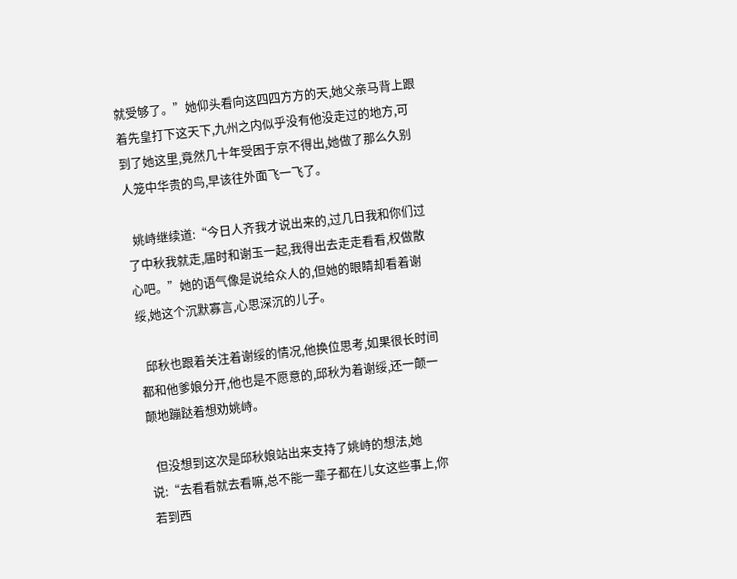就受够了。”她仰头看向这四四方方的天,她父亲马背上跟着先皇打下这天下,九州之内似乎没有他没走过的地方,可到了她这里,竟然几十年受困于京不得出,她做了那么久别人笼中华贵的鸟,早该往外面飞一飞了。

  姚峙继续道:“今日人齐我才说出来的,过几日我和你们过了中秋我就走,届时和谢玉一起,我得出去走走看看,权做散心吧。”她的语气像是说给众人的,但她的眼睛却看着谢绥,她这个沉默寡言,心思深沉的儿子。

  邱秋也跟着关注着谢绥的情况,他换位思考,如果很长时间都和他爹娘分开,他也是不愿意的,邱秋为着谢绥,还一颠一颠地蹦跶着想劝姚峙。

  但没想到这次是邱秋娘站出来支持了姚峙的想法,她说:“去看看就去看嘛,总不能一辈子都在儿女这些事上,你若到西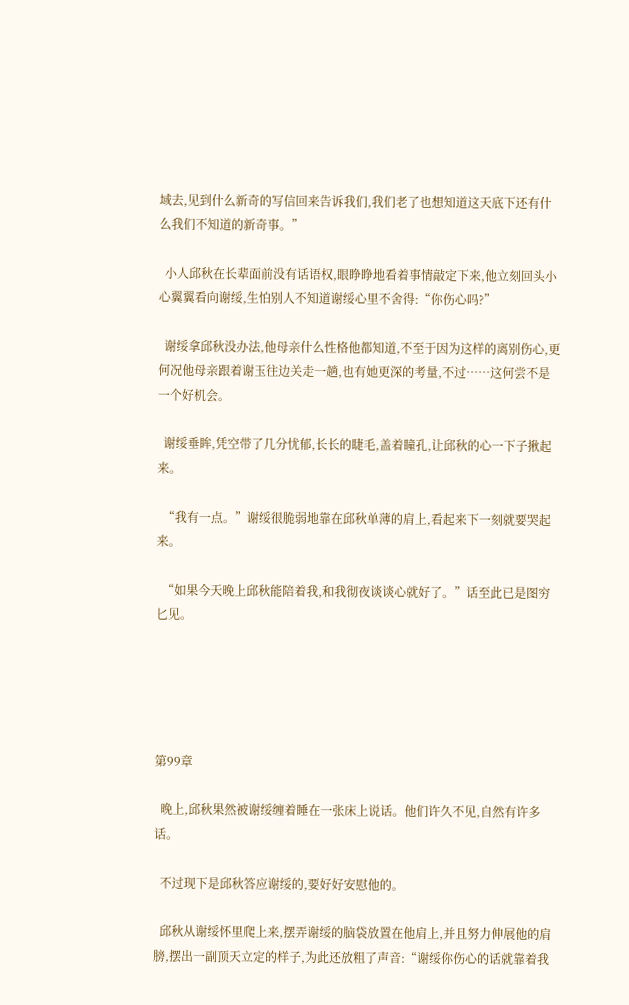域去,见到什么新奇的写信回来告诉我们,我们老了也想知道这天底下还有什么我们不知道的新奇事。”

  小人邱秋在长辈面前没有话语权,眼睁睁地看着事情敲定下来,他立刻回头小心翼翼看向谢绥,生怕别人不知道谢绥心里不舍得:“你伤心吗?”

  谢绥拿邱秋没办法,他母亲什么性格他都知道,不至于因为这样的离别伤心,更何况他母亲跟着谢玉往边关走一趟,也有她更深的考量,不过……这何尝不是一个好机会。

  谢绥垂眸,凭空带了几分忧郁,长长的睫毛,盖着瞳孔,让邱秋的心一下子揪起来。

  “我有一点。”谢绥很脆弱地靠在邱秋单薄的肩上,看起来下一刻就要哭起来。

  “如果今天晚上邱秋能陪着我,和我彻夜谈谈心就好了。”话至此已是图穷匕见。





第99章

  晚上,邱秋果然被谢绥缠着睡在一张床上说话。他们许久不见,自然有许多话。

  不过现下是邱秋答应谢绥的,要好好安慰他的。

  邱秋从谢绥怀里爬上来,摆弄谢绥的脑袋放置在他肩上,并且努力伸展他的肩膀,摆出一副顶天立定的样子,为此还放粗了声音:“谢绥你伤心的话就靠着我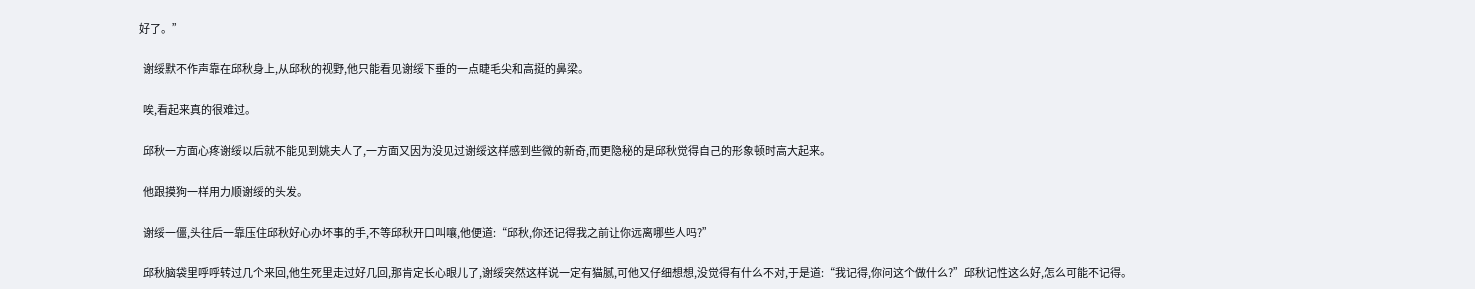好了。”

  谢绥默不作声靠在邱秋身上,从邱秋的视野,他只能看见谢绥下垂的一点睫毛尖和高挺的鼻梁。

  唉,看起来真的很难过。

  邱秋一方面心疼谢绥以后就不能见到姚夫人了,一方面又因为没见过谢绥这样感到些微的新奇,而更隐秘的是邱秋觉得自己的形象顿时高大起来。

  他跟摸狗一样用力顺谢绥的头发。

  谢绥一僵,头往后一靠压住邱秋好心办坏事的手,不等邱秋开口叫嚷,他便道:“邱秋,你还记得我之前让你远离哪些人吗?”

  邱秋脑袋里呼呼转过几个来回,他生死里走过好几回,那肯定长心眼儿了,谢绥突然这样说一定有猫腻,可他又仔细想想,没觉得有什么不对,于是道:“我记得,你问这个做什么?”邱秋记性这么好,怎么可能不记得。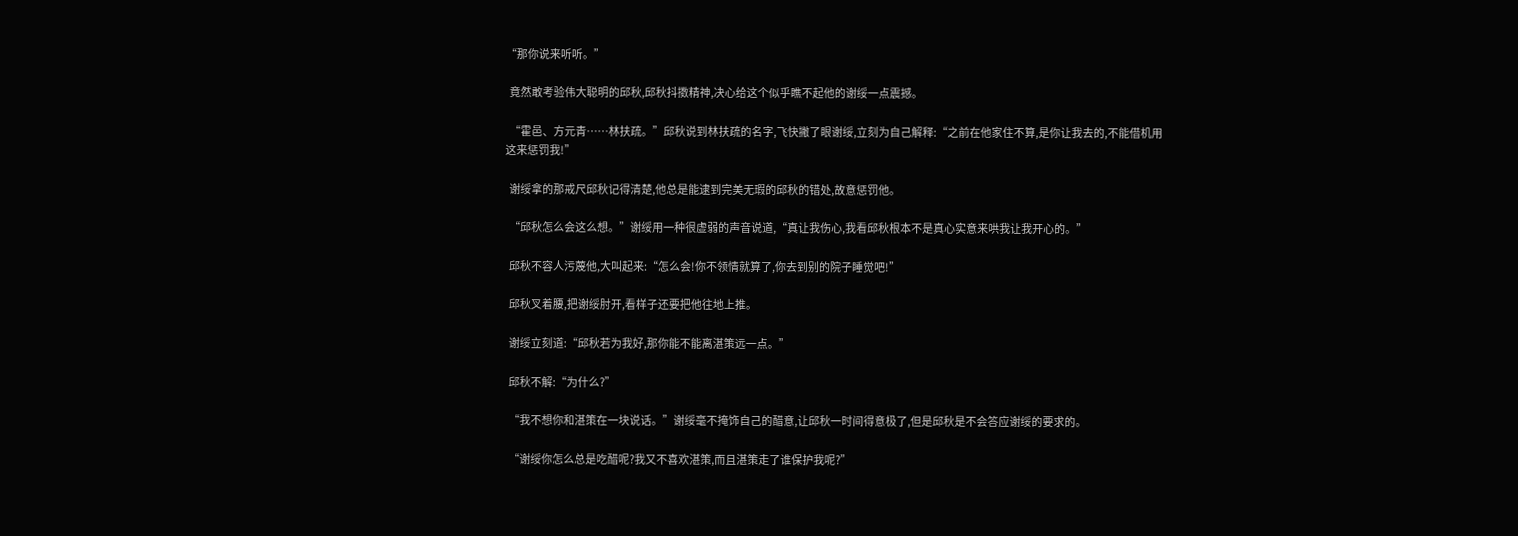“那你说来听听。”

  竟然敢考验伟大聪明的邱秋,邱秋抖擞精神,决心给这个似乎瞧不起他的谢绥一点震撼。

  “霍邑、方元青……林扶疏。”邱秋说到林扶疏的名字,飞快撇了眼谢绥,立刻为自己解释:“之前在他家住不算,是你让我去的,不能借机用这来惩罚我!”

  谢绥拿的那戒尺邱秋记得清楚,他总是能逮到完美无瑕的邱秋的错处,故意惩罚他。

  “邱秋怎么会这么想。”谢绥用一种很虚弱的声音说道,“真让我伤心,我看邱秋根本不是真心实意来哄我让我开心的。”

  邱秋不容人污蔑他,大叫起来:“怎么会!你不领情就算了,你去到别的院子睡觉吧!”

  邱秋叉着腰,把谢绥肘开,看样子还要把他往地上推。

  谢绥立刻道:“邱秋若为我好,那你能不能离湛策远一点。”

  邱秋不解:“为什么?”

  “我不想你和湛策在一块说话。”谢绥毫不掩饰自己的醋意,让邱秋一时间得意极了,但是邱秋是不会答应谢绥的要求的。

  “谢绥你怎么总是吃醋呢?我又不喜欢湛策,而且湛策走了谁保护我呢?”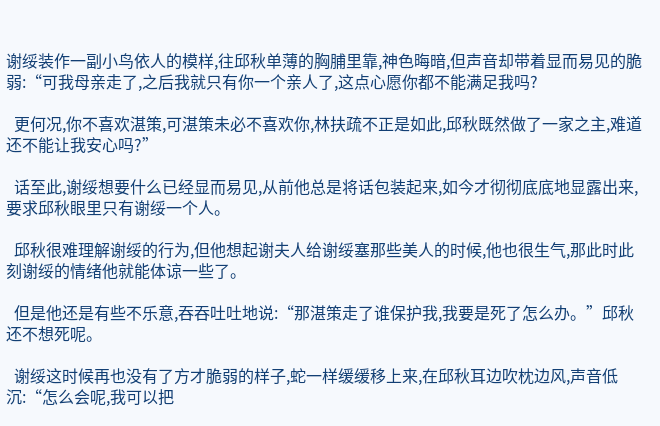谢绥装作一副小鸟依人的模样,往邱秋单薄的胸脯里靠,神色晦暗,但声音却带着显而易见的脆弱:“可我母亲走了,之后我就只有你一个亲人了,这点心愿你都不能满足我吗?

  更何况,你不喜欢湛策,可湛策未必不喜欢你,林扶疏不正是如此,邱秋既然做了一家之主,难道还不能让我安心吗?”

  话至此,谢绥想要什么已经显而易见,从前他总是将话包装起来,如今才彻彻底底地显露出来,要求邱秋眼里只有谢绥一个人。

  邱秋很难理解谢绥的行为,但他想起谢夫人给谢绥塞那些美人的时候,他也很生气,那此时此刻谢绥的情绪他就能体谅一些了。

  但是他还是有些不乐意,吞吞吐吐地说:“那湛策走了谁保护我,我要是死了怎么办。”邱秋还不想死呢。

  谢绥这时候再也没有了方才脆弱的样子,蛇一样缓缓移上来,在邱秋耳边吹枕边风,声音低沉:“怎么会呢,我可以把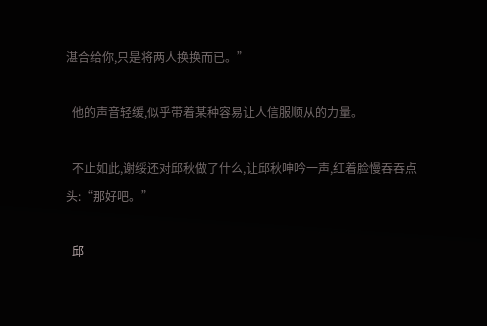湛合给你,只是将两人换换而已。”

  他的声音轻缓,似乎带着某种容易让人信服顺从的力量。

  不止如此,谢绥还对邱秋做了什么,让邱秋呻吟一声,红着脸慢吞吞点头:“那好吧。”

  邱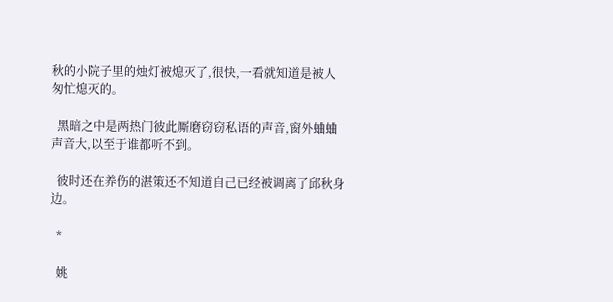秋的小院子里的烛灯被熄灭了,很快,一看就知道是被人匆忙熄灭的。

  黑暗之中是两热门彼此厮磨窃窃私语的声音,窗外蛐蛐声音大,以至于谁都听不到。

  彼时还在养伤的湛策还不知道自己已经被调离了邱秋身边。

  *

  姚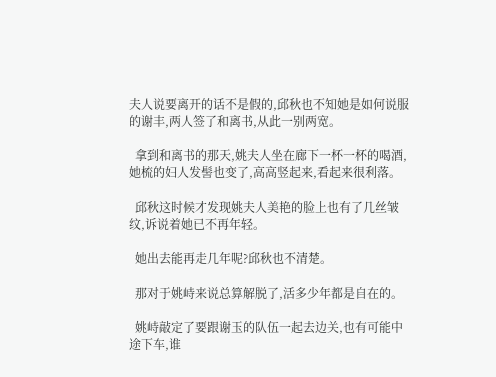夫人说要离开的话不是假的,邱秋也不知她是如何说服的谢丰,两人签了和离书,从此一别两宽。

  拿到和离书的那天,姚夫人坐在廊下一杯一杯的喝酒,她梳的妇人发髻也变了,高高竖起来,看起来很利落。

  邱秋这时候才发现姚夫人美艳的脸上也有了几丝皱纹,诉说着她已不再年轻。

  她出去能再走几年呢?邱秋也不清楚。

  那对于姚峙来说总算解脱了,活多少年都是自在的。

  姚峙敲定了要跟谢玉的队伍一起去边关,也有可能中途下车,谁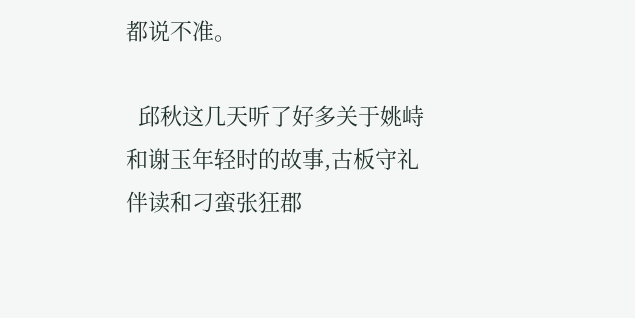都说不准。

  邱秋这几天听了好多关于姚峙和谢玉年轻时的故事,古板守礼伴读和刁蛮张狂郡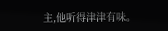主,他听得津津有味。